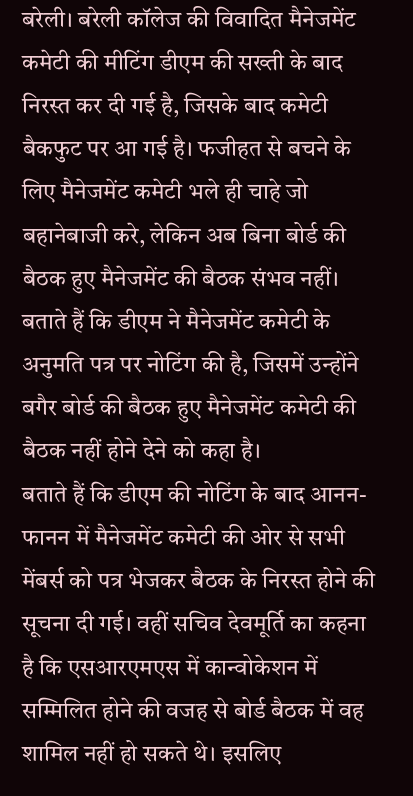बरेली। बरेली कॉलेज की विवादित मैनेजमेंट कमेटी की मीटिंग डीएम की सख्ती के बाद निरस्त कर दी गई है, जिसके बाद कमेटी बैकफुट पर आ गई है। फजीहत से बचने के लिए मैनेजमेंट कमेटी भले ही चाहे जो बहानेबाजी करे, लेकिन अब बिना बोर्ड की बैठक हुए मैनेजमेंट की बैठक संभव नहीं। बताते हैं कि डीएम ने मैनेजमेंट कमेटी के अनुमति पत्र पर नोटिंग की है, जिसमें उन्होंने बगैर बोर्ड की बैठक हुए मैनेजमेंट कमेटी की बैठक नहीं होने देने को कहा है।
बताते हैं कि डीएम की नोटिंग के बाद आनन-फानन में मैनेजमेंट कमेटी की ओर से सभी मेंबर्स को पत्र भेजकर बैठक के निरस्त होने की सूचना दी गई। वहीं सचिव देवमूर्ति का कहना है कि एसआरएमएस में कान्वोकेशन में सम्मिलित होने की वजह से बोर्ड बैठक में वह शामिल नहीं हो सकते थे। इसलिए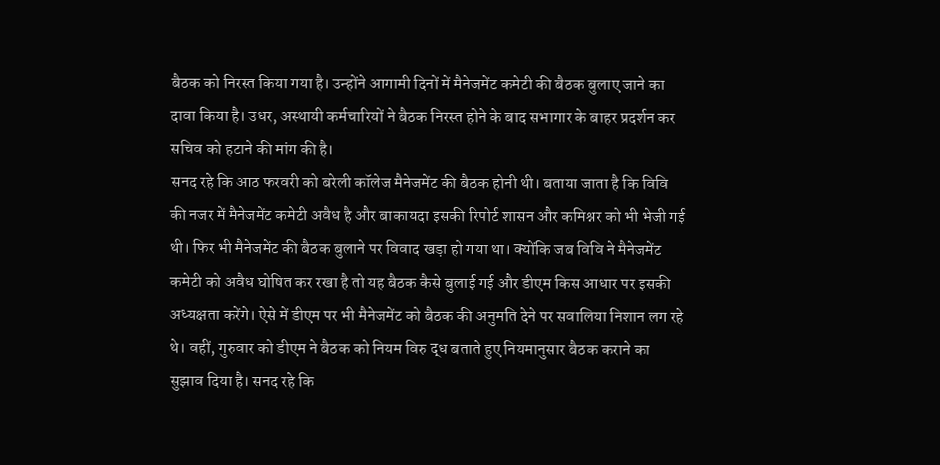बैठक को निरस्त किया गया है। उन्होंने आगामी दिनों में मैनेजमेंट कमेटी की बैठक बुलाए जाने का दावा किया है। उधर, अस्थायी कर्मचारियों ने बैठक निरस्त होने के बाद सभागार के बाहर प्रदर्शन कर सचिव को हटाने की मांग की है।
सनद रहे कि आठ फरवरी को बरेली कॉलेज मैनेजमेंट की बैठक होनी थी। बताया जाता है कि विवि की नजर में मैनेजमेंट कमेटी अवैध है और बाकायदा इसकी रिपोर्ट शासन और कमिश्नर को भी भेजी गई थी। फिर भी मैनेजमेंट की बैठक बुलाने पर विवाद खड़ा हो गया था। क्योंकि जब विवि ने मैनेजमेंट कमेटी को अवैध घोषित कर रखा है तो यह बैठक कैसे बुलाई गई और डीएम किस आधार पर इसकी अध्यक्षता करेंगे। ऐसे में डीएम पर भी मैनेजमेंट को बैठक की अनुमति देने पर सवालिया निशान लग रहे थे। वहीं, गुरुवार को डीएम ने बैठक को नियम विरु द्ध बताते हुए नियमानुसार बैठक कराने का सुझाव दिया है। सनद रहे कि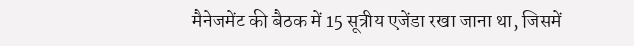मैनेजमेंट की बैठक में 15 सूत्रीय एजेंडा रखा जाना था, जिसमें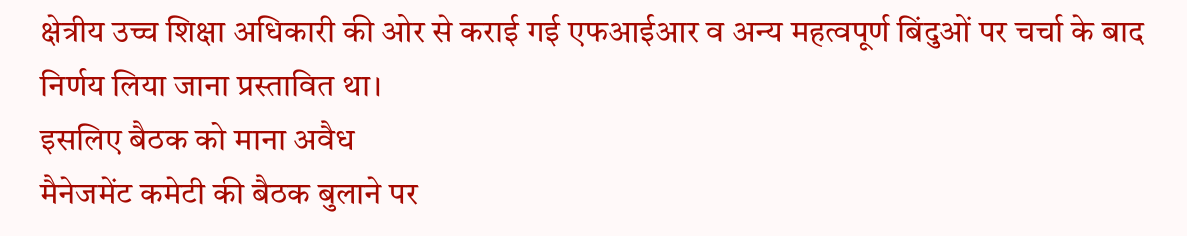क्षेत्रीय उच्च शिक्षा अधिकारी की ओर से कराई गई एफआईआर व अन्य महत्वपूर्ण बिंदुओं पर चर्चा के बाद निर्णय लिया जाना प्रस्तावित था।
इसलिए बैठक को माना अवैध
मैनेजमेंट कमेटी की बैठक बुलाने पर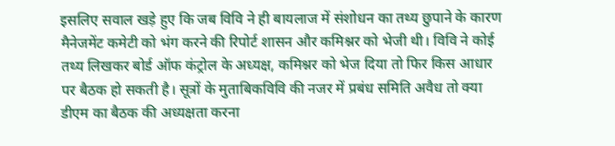इसलिए सवाल खड़े हुए कि जब विवि ने ही बायलाज में संशोधन का तथ्य छुपाने के कारण मैनेजमेंट कमेटी को भंग करने की रिपोर्ट शासन और कमिश्नर को भेजी थी। विवि ने कोई तथ्य लिखकर बोर्ड ऑफ कंट्रोल के अध्यक्ष, कमिश्नर को भेज दिया तो फिर किस आधार पर बैठक हो सकती है। सूत्रों के मुताबिकविवि की नजर में प्रबंध समिति अवैध तो क्या डीएम का बैठक की अध्यक्षता करना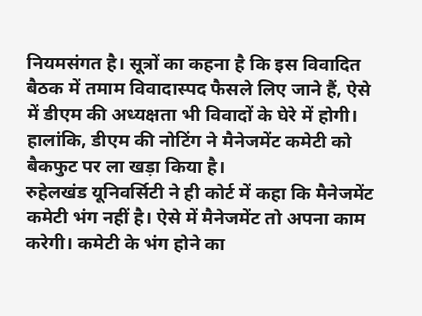नियमसंगत है। सूत्रों का कहना है कि इस विवादित बैठक में तमाम विवादास्पद फैसले लिए जाने हैं, ऐसे में डीएम की अध्यक्षता भी विवादों के घेरे में होगी। हालांकि, डीएम की नोटिंग ने मैनेजमेंट कमेटी को बैकफुट पर ला खड़ा किया है।
रुहेलखंड यूनिवर्सिटी ने ही कोर्ट में कहा कि मैनेजमेंट कमेटी भंग नहीं है। ऐसे में मैनेजमेंट तो अपना काम करेगी। कमेटी के भंग होने का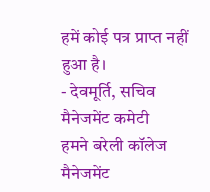हमें कोई पत्र प्राप्त नहीं हुआ है।
- देवमूर्ति, सचिव मैनेजमेंट कमेटी
हमने बरेली कॉलेज मैनेजमेंट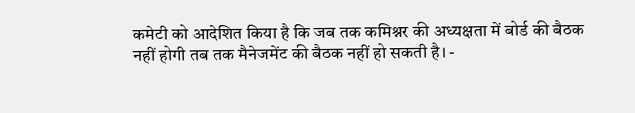कमेटी को आदेशित किया है कि जब तक कमिश्नर की अध्यक्षता में बोर्ड की बैठक नहीं होगी तब तक मैनेजमेंट की बैठक नहीं हो सकती है। -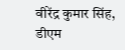वीरेंद्र कुमार सिंह, डीएम